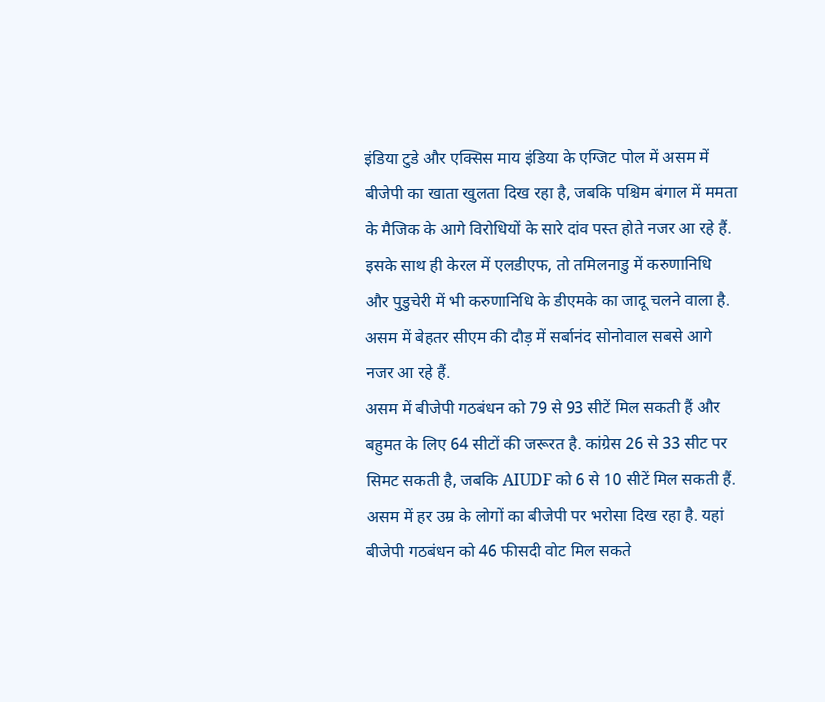इंडिया टुडे और एक्सिस माय इंडिया के एग्जिट पोल में असम में बीजेपी का खाता खुलता दिख रहा है, जबकि पश्चिम बंगाल में ममता के मैजिक के आगे विरोधियों के सारे दांव पस्त होते नजर आ रहे हैं. इसके साथ ही केरल में एलडीएफ, तो तमिलनाडु में करुणानिधि और पुडुचेरी में भी करुणानिधि के डीएमके का जादू चलने वाला है.
असम में बेहतर सीएम की दौड़ में सर्बानंद सोनोवाल सबसे आगे नजर आ रहे हैं.
असम में बीजेपी गठबंधन को 79 से 93 सीटें मिल सकती हैं और बहुमत के लिए 64 सीटों की जरूरत है. कांग्रेस 26 से 33 सीट पर सिमट सकती है, जबकि AIUDF को 6 से 10 सीटें मिल सकती हैं.
असम में हर उम्र के लोगों का बीजेपी पर भरोसा दिख रहा है. यहां बीजेपी गठबंधन को 46 फीसदी वोट मिल सकते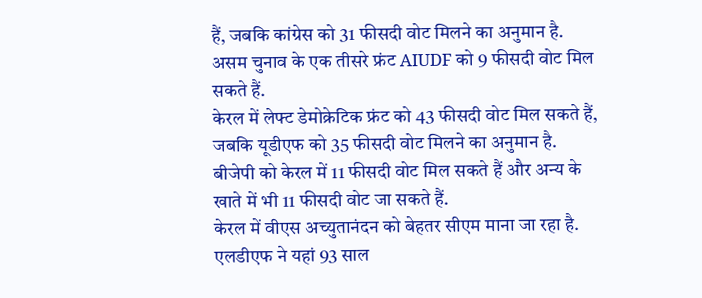हैं, जबकि कांग्रेस को 31 फीसदी वोट मिलने का अनुमान है. असम चुनाव के एक तीसरे फ्रंट AIUDF को 9 फीसदी वोट मिल सकते हैं.
केरल में लेफ्ट डेमोक्रेटिक फ्रंट को 43 फीसदी वोट मिल सकते हैं, जबकि यूडीएफ को 35 फीसदी वोट मिलने का अनुमान है. बीजेपी को केरल में 11 फीसदी वोट मिल सकते हैं और अन्य के खाते में भी 11 फीसदी वोट जा सकते हैं.
केरल में वीएस अच्युतानंदन को बेहतर सीएम माना जा रहा है. एलडीएफ ने यहां 93 साल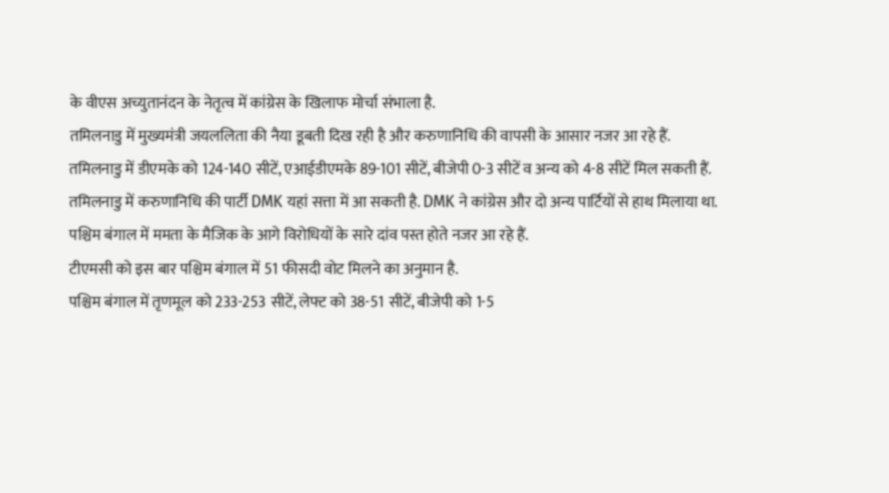के वीएस अच्युतानंदन के नेतृत्व में कांग्रेस के खिलाफ मोर्चा संभाला है.
तमिलनाडु में मुख्यमंत्री जयललिता की नैया डूबती दिख रही है और करुणानिधि की वापसी के आसार नजर आ रहे हैं.
तमिलनाडु में डीएमके को 124-140 सीटें, एआईडीएमके 89-101 सीटें, बीजेपी 0-3 सीटें व अन्य को 4-8 सीटें मिल सकती हैं.
तमिलनाडु में करुणानिधि की पार्टी DMK यहां सत्ता में आ सकती है. DMK ने कांग्रेस और दो अन्य पार्टियों से हाथ मिलाया था.
पश्चिम बंगाल में ममता के मैजिक के आगे विरोधियों के सारे दांव पस्त होते नजर आ रहे हैं.
टीएमसी को इस बार पश्चिम बंगाल में 51 फीसदी वोट मिलने का अनुमान है.
पश्चिम बंगाल में तृणमूल को 233-253 सीटें, लेफ्ट को 38-51 सीटें, बीजेपी को 1-5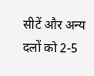सीटें और अन्य दलों को 2-5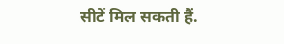सीटें मिल सकती हैं.